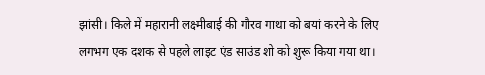झांसी। किले में महारानी लक्ष्मीबाई की गौरव गाथा को बयां करने के लिए लगभग एक दशक से पहले लाइट एंड साउंड शो को शुरू किया गया था।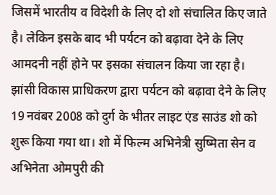जिसमें भारतीय व विदेशी के लिए दो शो संचालित किए जाते है। लेकिन इसके बाद भी पर्यटन को बढ़ावा देने के लिए आमदनी नहीं होने पर इसका संचालन किया जा रहा है।
झांसी विकास प्राधिकरण द्वारा पर्यटन को बढ़ावा देने के लिए 19 नवंबर 2008 को दुर्ग के भीतर लाइट एंड साउंड शो को शुरू किया गया था। शो में फिल्म अभिनेत्री सुष्मिता सेन व अभिनेता ओमपुरी की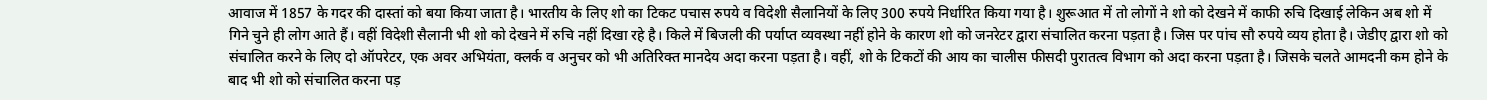आवाज में 1857 के गदर की दास्तां को बया किया जाता है। भारतीय के लिए शो का टिकट पचास रुपये व विदेशी सैलानियों के लिए 300 रुपये निर्धारित किया गया है। शुरूआत में तो लोगों ने शो को देखने में काफी रुचि दिखाई लेकिन अब शो में गिने चुने ही लोग आते हैं। वहीं विदेशी सैलानी भी शो को देखने में रुचि नहीं दिखा रहे है। किले में बिजली की पर्याप्त व्यवस्था नहीं होने के कारण शो को जनरेटर द्वारा संचालित करना पड़ता है। जिस पर पांच सौ रुपये व्यय होता है। जेडीए द्वारा शो को संचालित करने के लिए दो ऑपरेटर, एक अवर अभियंता, क्लर्क व अनुचर को भी अतिरिक्त मानदेय अदा करना पड़ता है। वहीं, शो के टिकटों की आय का चालीस फीसदी पुरातत्व विभाग को अदा करना पड़ता है। जिसके चलते आमदनी कम होने के बाद भी शो को संचालित करना पड़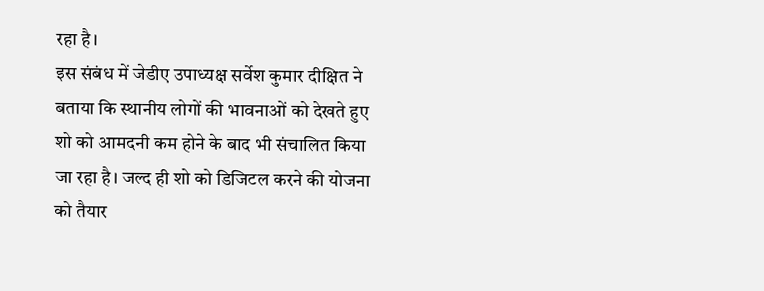रहा है।
इस संबंध में जेडीए उपाध्यक्ष सर्वेश कुमार दीक्षित ने बताया कि स्थानीय लोगों की भावनाओं को देखते हुए शो को आमदनी कम होने के बाद भी संचालित किया जा रहा है। जल्द ही शो को डिजिटल करने की योजना को तैयार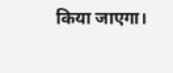किया जाएगा।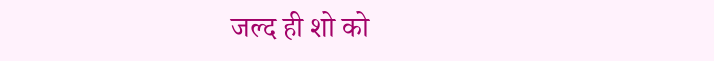जल्द ही शो को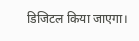डिजिटल किया जाएगा।